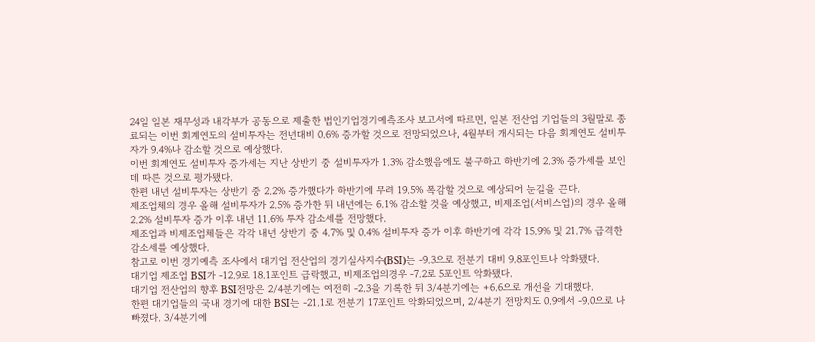24일 일본 재무성과 내각부가 공동으로 제출한 법인기업경기예측조사 보고서에 따르면, 일본 전산업 기업들의 3월말로 종료되는 이번 회계연도의 설비투자는 전년대비 0.6% 증가할 것으로 전망되었으나, 4월부터 개시되는 다음 회계연도 설비투자가 9.4%나 감소할 것으로 예상했다.
이번 회계연도 설비투자 증가세는 지난 상반기 중 설비투자가 1.3% 감소했음에도 불구하고 하반기에 2.3% 증가세를 보인데 따른 것으로 평가됐다.
한편 내년 설비투자는 상반기 중 2.2% 증가했다가 하반기에 무려 19.5% 폭감할 것으로 예상되어 눈길을 끈다.
제조업체의 경우 올해 설비투자가 2.5% 증가한 뒤 내년에는 6.1% 감소할 것을 예상했고, 비제조업(서비스업)의 경우 올해 2.2% 설비투자 증가 이후 내년 11.6% 투자 감소세를 전망했다.
제조업과 비제조업체들은 각각 내년 상반기 중 4.7% 및 0.4% 설비투자 증가 이후 하반기에 각각 15.9% 및 21.7% 급격한 감소세를 예상했다.
참고로 이번 경기예측 조사에서 대기업 전산업의 경기실사지수(BSI)는 -9.3으로 전분기 대비 9.8포인트나 악화됐다.
대기업 제조업 BSI가 -12.9로 18.1포인트 급락했고, 비제조업의경우 -7.2로 5포인트 악화됐다.
대기업 전산업의 향후 BSI전망은 2/4분기에는 여전히 -2.3을 기록한 뒤 3/4분기에는 +6.6으로 개선을 기대했다.
한편 대기업들의 국내 경기에 대한 BSI는 -21.1로 전분기 17포인트 악화되었으며, 2/4분기 전망치도 0.9에서 -9.0으로 나빠졌다. 3/4분기에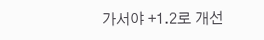가서야 +1.2로 개선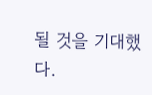될 것을 기대했다.